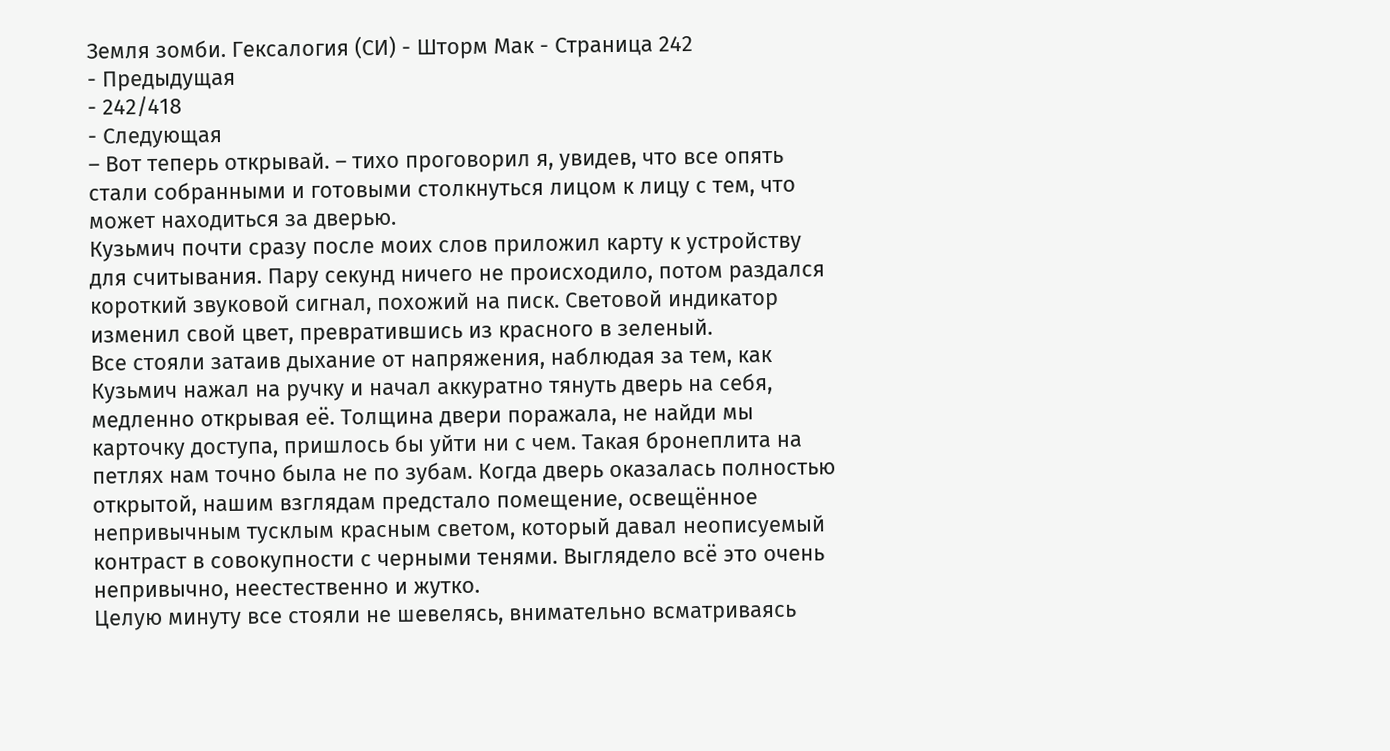Земля зомби. Гексалогия (СИ) - Шторм Мак - Страница 242
- Предыдущая
- 242/418
- Следующая
– Вот теперь открывай. – тихо проговорил я, увидев, что все опять стали собранными и готовыми столкнуться лицом к лицу с тем, что может находиться за дверью.
Кузьмич почти сразу после моих слов приложил карту к устройству для считывания. Пару секунд ничего не происходило, потом раздался короткий звуковой сигнал, похожий на писк. Световой индикатор изменил свой цвет, превратившись из красного в зеленый.
Все стояли затаив дыхание от напряжения, наблюдая за тем, как Кузьмич нажал на ручку и начал аккуратно тянуть дверь на себя, медленно открывая её. Толщина двери поражала, не найди мы карточку доступа, пришлось бы уйти ни с чем. Такая бронеплита на петлях нам точно была не по зубам. Когда дверь оказалась полностью открытой, нашим взглядам предстало помещение, освещённое непривычным тусклым красным светом, который давал неописуемый контраст в совокупности с черными тенями. Выглядело всё это очень непривычно, неестественно и жутко.
Целую минуту все стояли не шевелясь, внимательно всматриваясь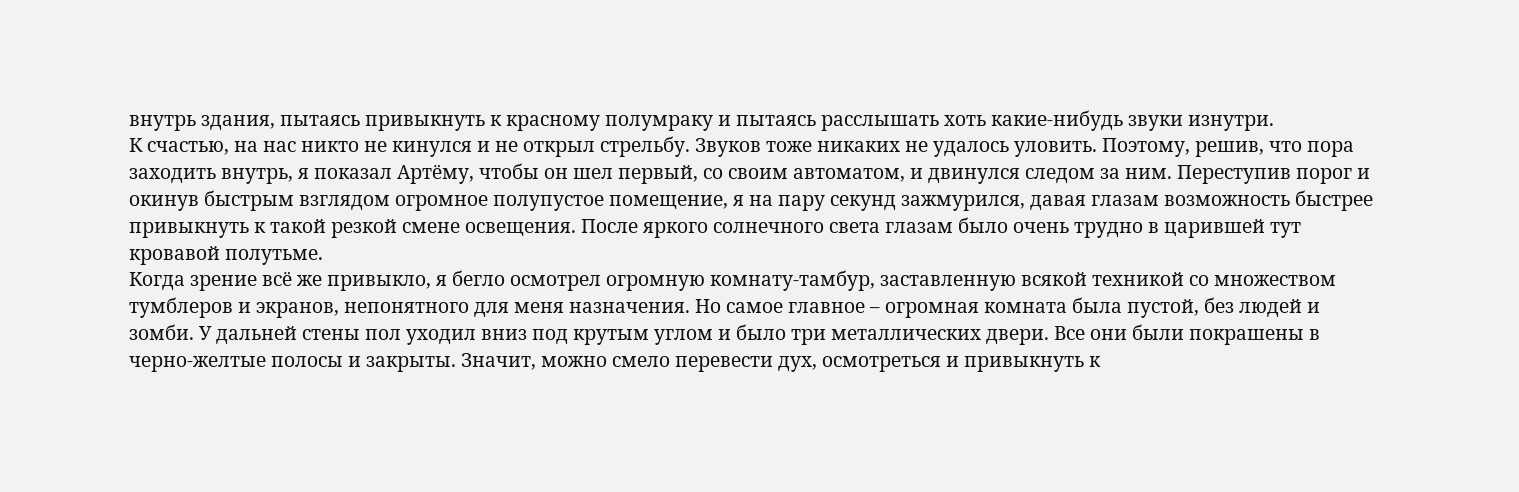внутрь здания, пытаясь привыкнуть к красному полумраку и пытаясь расслышать хоть какие‑нибудь звуки изнутри.
К счастью, на нас никто не кинулся и не открыл стрельбу. Звуков тоже никаких не удалось уловить. Поэтому, решив, что пора заходить внутрь, я показал Артёму, чтобы он шел первый, со своим автоматом, и двинулся следом за ним. Переступив порог и окинув быстрым взглядом огромное полупустое помещение, я на пару секунд зажмурился, давая глазам возможность быстрее привыкнуть к такой резкой смене освещения. После яркого солнечного света глазам было очень трудно в царившей тут кровавой полутьме.
Когда зрение всё же привыкло, я бегло осмотрел огромную комнату‑тамбур, заставленную всякой техникой со множеством тумблеров и экранов, непонятного для меня назначения. Но самое главное – огромная комната была пустой, без людей и зомби. У дальней стены пол уходил вниз под крутым углом и было три металлических двери. Все они были покрашены в черно‑желтые полосы и закрыты. Значит, можно смело перевести дух, осмотреться и привыкнуть к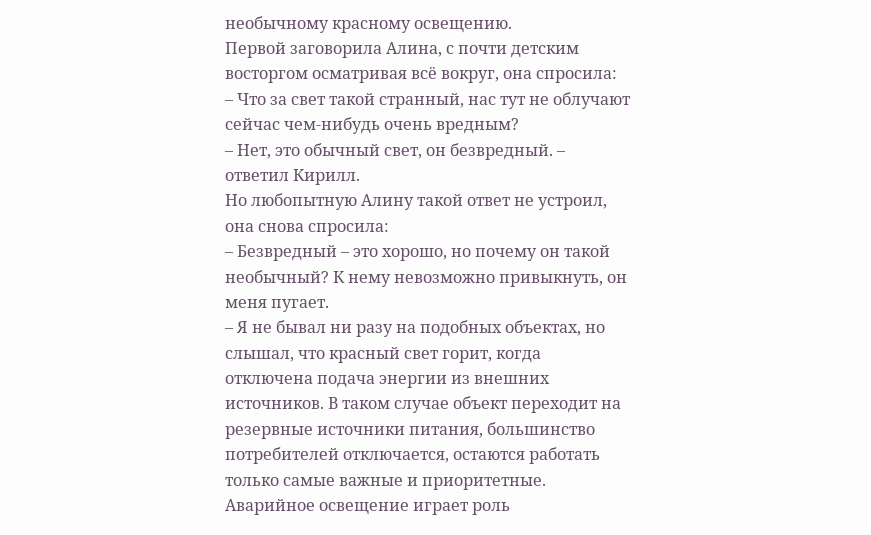необычному красному освещению.
Первой заговорила Алина, с почти детским восторгом осматривая всё вокруг, она спросила:
– Что за свет такой странный, нас тут не облучают сейчас чем‑нибудь очень вредным?
– Нет, это обычный свет, он безвредный. – ответил Кирилл.
Но любопытную Алину такой ответ не устроил, она снова спросила:
– Безвредный – это хорошо, но почему он такой необычный? К нему невозможно привыкнуть, он меня пугает.
– Я не бывал ни разу на подобных объектах, но слышал, что красный свет горит, когда отключена подача энергии из внешних источников. В таком случае объект переходит на резервные источники питания, большинство потребителей отключается, остаются работать только самые важные и приоритетные. Аварийное освещение играет роль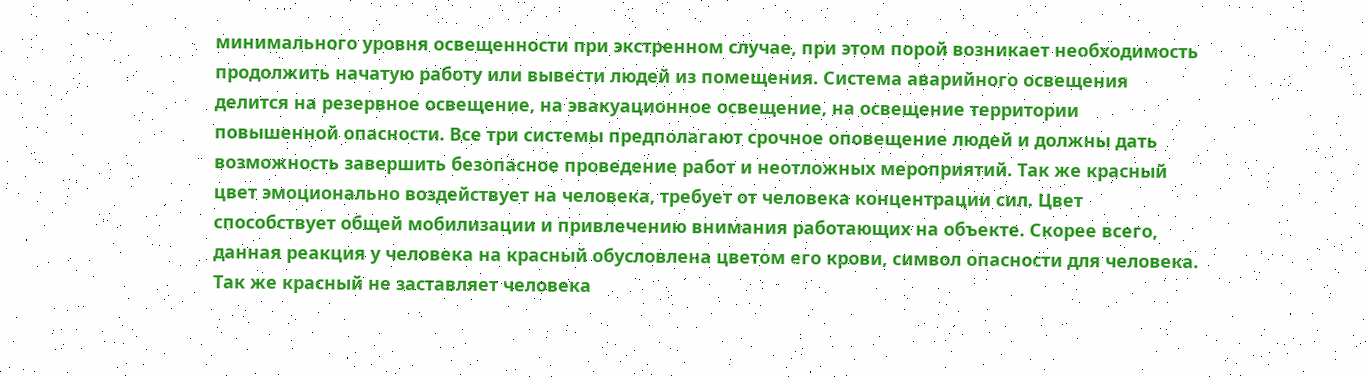минимального уровня освещенности при экстренном случае, при этом порой возникает необходимость продолжить начатую работу или вывести людей из помещения. Система аварийного освещения делится на резервное освещение, на эвакуационное освещение, на освещение территории повышенной опасности. Все три системы предполагают срочное оповещение людей и должны дать возможность завершить безопасное проведение работ и неотложных мероприятий. Так же красный цвет эмоционально воздействует на человека, требует от человека концентрации сил. Цвет способствует общей мобилизации и привлечению внимания работающих на объекте. Скорее всего, данная реакция у человека на красный обусловлена цветом его крови, символ опасности для человека. Так же красный не заставляет человека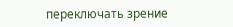переключать зрение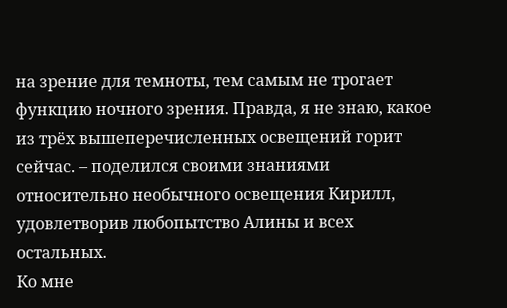на зрение для темноты, тем самым не трогает функцию ночного зрения. Правда, я не знаю, какое из трёх вышеперечисленных освещений горит сейчас. – поделился своими знаниями относительно необычного освещения Кирилл, удовлетворив любопытство Алины и всех остальных.
Ко мне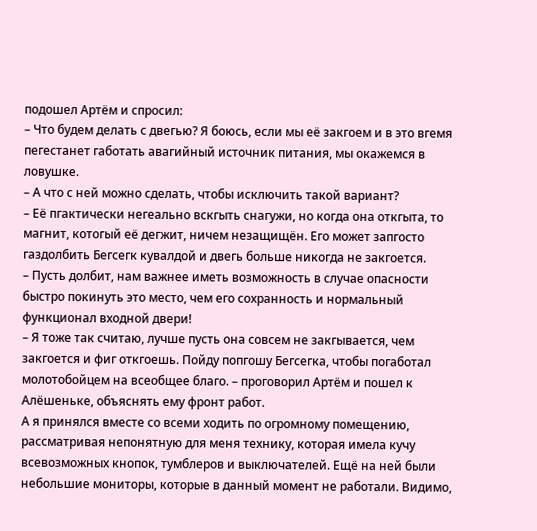подошел Артём и спросил:
– Что будем делать с двегью? Я боюсь, если мы её закгоем и в это вгемя пегестанет габотать авагийный источник питания, мы окажемся в ловушке.
– А что с ней можно сделать, чтобы исключить такой вариант?
– Её пгактически негеально вскгыть снагужи, но когда она откгыта, то магнит, котогый её дегжит, ничем незащищён. Его может запгосто газдолбить Бегсегк кувалдой и двегь больше никогда не закгоется.
– Пусть долбит, нам важнее иметь возможность в случае опасности быстро покинуть это место, чем его сохранность и нормальный функционал входной двери!
– Я тоже так считаю, лучше пусть она совсем не закгывается, чем закгоется и фиг откгоешь. Пойду попгошу Бегсегка, чтобы погаботал молотобойцем на всеобщее благо. – проговорил Артём и пошел к Алёшеньке, объяснять ему фронт работ.
А я принялся вместе со всеми ходить по огромному помещению, рассматривая непонятную для меня технику, которая имела кучу всевозможных кнопок, тумблеров и выключателей. Ещё на ней были небольшие мониторы, которые в данный момент не работали. Видимо,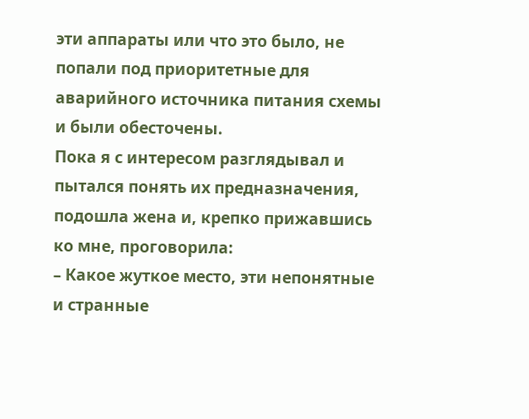эти аппараты или что это было, не попали под приоритетные для аварийного источника питания схемы и были обесточены.
Пока я с интересом разглядывал и пытался понять их предназначения, подошла жена и, крепко прижавшись ко мне, проговорила:
– Какое жуткое место, эти непонятные и странные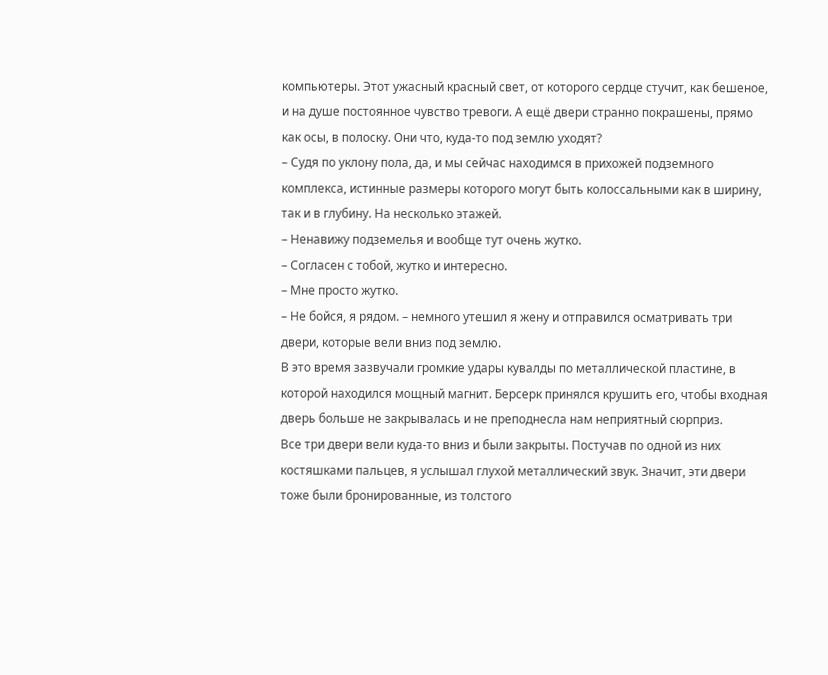компьютеры. Этот ужасный красный свет, от которого сердце стучит, как бешеное, и на душе постоянное чувство тревоги. А ещё двери странно покрашены, прямо как осы, в полоску. Они что, куда‑то под землю уходят?
– Судя по уклону пола, да, и мы сейчас находимся в прихожей подземного комплекса, истинные размеры которого могут быть колоссальными как в ширину, так и в глубину. На несколько этажей.
– Ненавижу подземелья и вообще тут очень жутко.
– Согласен с тобой, жутко и интересно.
– Мне просто жутко.
– Не бойся, я рядом. – немного утешил я жену и отправился осматривать три двери, которые вели вниз под землю.
В это время зазвучали громкие удары кувалды по металлической пластине, в которой находился мощный магнит. Берсерк принялся крушить его, чтобы входная дверь больше не закрывалась и не преподнесла нам неприятный сюрприз.
Все три двери вели куда‑то вниз и были закрыты. Постучав по одной из них костяшками пальцев, я услышал глухой металлический звук. Значит, эти двери тоже были бронированные, из толстого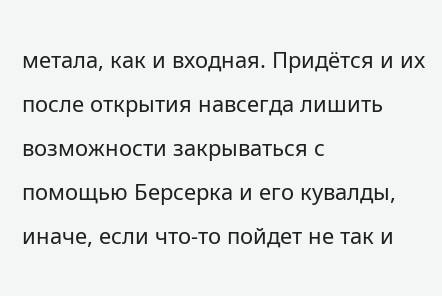метала, как и входная. Придётся и их после открытия навсегда лишить возможности закрываться с помощью Берсерка и его кувалды, иначе, если что‑то пойдет не так и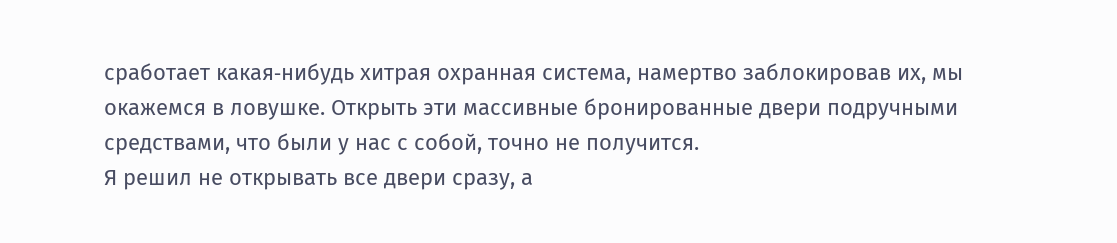сработает какая‑нибудь хитрая охранная система, намертво заблокировав их, мы окажемся в ловушке. Открыть эти массивные бронированные двери подручными средствами, что были у нас с собой, точно не получится.
Я решил не открывать все двери сразу, а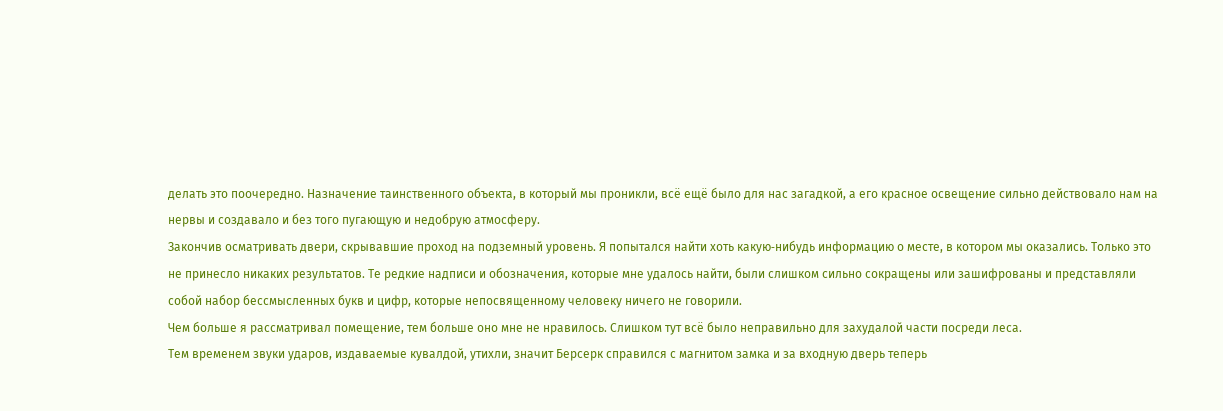делать это поочередно. Назначение таинственного объекта, в который мы проникли, всё ещё было для нас загадкой, а его красное освещение сильно действовало нам на нервы и создавало и без того пугающую и недобрую атмосферу.
Закончив осматривать двери, скрывавшие проход на подземный уровень. Я попытался найти хоть какую‑нибудь информацию о месте, в котором мы оказались. Только это не принесло никаких результатов. Те редкие надписи и обозначения, которые мне удалось найти, были слишком сильно сокращены или зашифрованы и представляли собой набор бессмысленных букв и цифр, которые непосвященному человеку ничего не говорили.
Чем больше я рассматривал помещение, тем больше оно мне не нравилось. Слишком тут всё было неправильно для захудалой части посреди леса.
Тем временем звуки ударов, издаваемые кувалдой, утихли, значит Берсерк справился с магнитом замка и за входную дверь теперь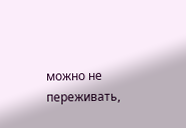можно не переживать,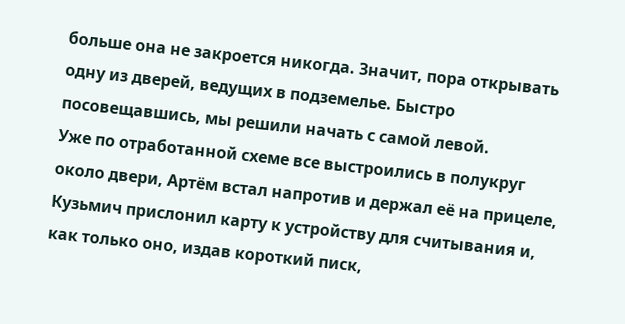больше она не закроется никогда. Значит, пора открывать одну из дверей, ведущих в подземелье. Быстро посовещавшись, мы решили начать с самой левой.
Уже по отработанной схеме все выстроились в полукруг около двери, Артём встал напротив и держал её на прицеле, Кузьмич прислонил карту к устройству для считывания и, как только оно, издав короткий писк,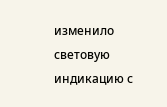изменило световую индикацию с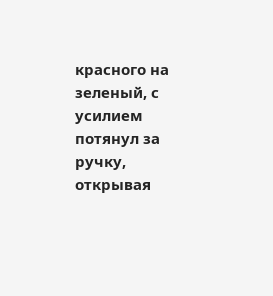красного на зеленый, с усилием потянул за ручку, открывая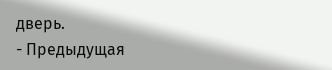дверь.
- Предыдущая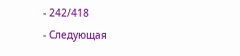- 242/418
- Следующая